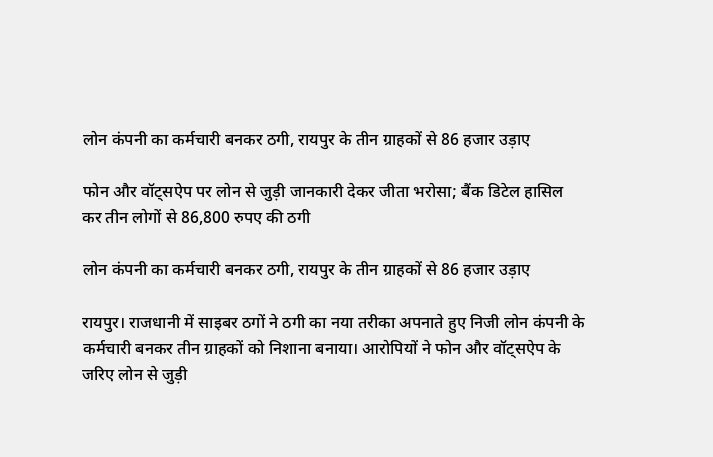लोन कंपनी का कर्मचारी बनकर ठगी, रायपुर के तीन ग्राहकों से 86 हजार उड़ाए

फोन और वॉट्सऐप पर लोन से जुड़ी जानकारी देकर जीता भरोसा; बैंक डिटेल हासिल कर तीन लोगों से 86,800 रुपए की ठगी

लोन कंपनी का कर्मचारी बनकर ठगी, रायपुर के तीन ग्राहकों से 86 हजार उड़ाए

रायपुर। राजधानी में साइबर ठगों ने ठगी का नया तरीका अपनाते हुए निजी लोन कंपनी के कर्मचारी बनकर तीन ग्राहकों को निशाना बनाया। आरोपियों ने फोन और वॉट्सऐप के जरिए लोन से जुड़ी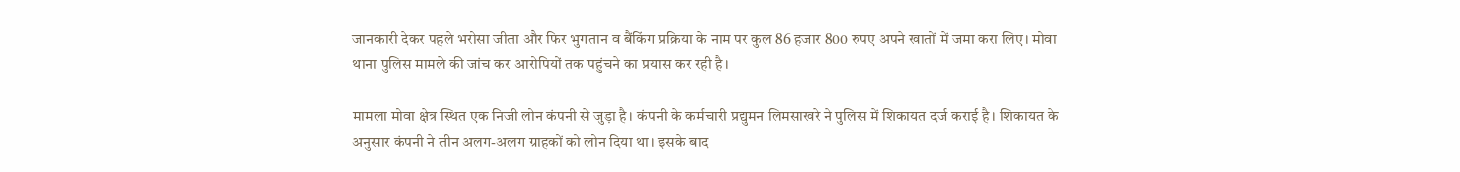जानकारी देकर पहले भरोसा जीता और फिर भुगतान व बैंकिंग प्रक्रिया के नाम पर कुल 86 हजार 800 रुपए अपने खातों में जमा करा लिए। मोवा थाना पुलिस मामले की जांच कर आरोपियों तक पहुंचने का प्रयास कर रही है।

मामला मोवा क्षेत्र स्थित एक निजी लोन कंपनी से जुड़ा है। कंपनी के कर्मचारी प्रद्युमन लिमसाखरे ने पुलिस में शिकायत दर्ज कराई है। शिकायत के अनुसार कंपनी ने तीन अलग-अलग ग्राहकों को लोन दिया था। इसके बाद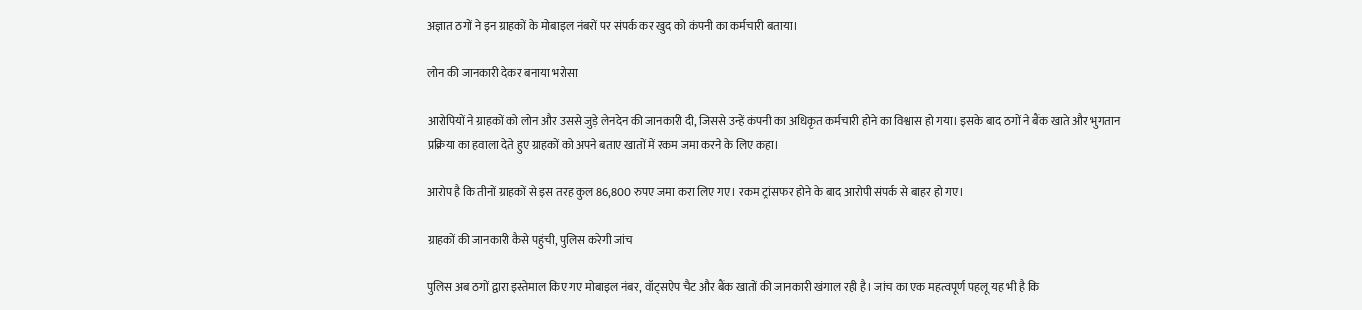अज्ञात ठगों ने इन ग्राहकों के मोबाइल नंबरों पर संपर्क कर खुद को कंपनी का कर्मचारी बताया।

लोन की जानकारी देकर बनाया भरोसा

आरोपियों ने ग्राहकों को लोन और उससे जुड़े लेनदेन की जानकारी दी, जिससे उन्हें कंपनी का अधिकृत कर्मचारी होने का विश्वास हो गया। इसके बाद ठगों ने बैंक खाते और भुगतान प्रक्रिया का हवाला देते हुए ग्राहकों को अपने बताए खातों में रकम जमा करने के लिए कहा।

आरोप है कि तीनों ग्राहकों से इस तरह कुल 86,800 रुपए जमा करा लिए गए। रकम ट्रांसफर होने के बाद आरोपी संपर्क से बाहर हो गए।

ग्राहकों की जानकारी कैसे पहुंची, पुलिस करेगी जांच

पुलिस अब ठगों द्वारा इस्तेमाल किए गए मोबाइल नंबर, वॉट्सऐप चैट और बैंक खातों की जानकारी खंगाल रही है। जांच का एक महत्वपूर्ण पहलू यह भी है कि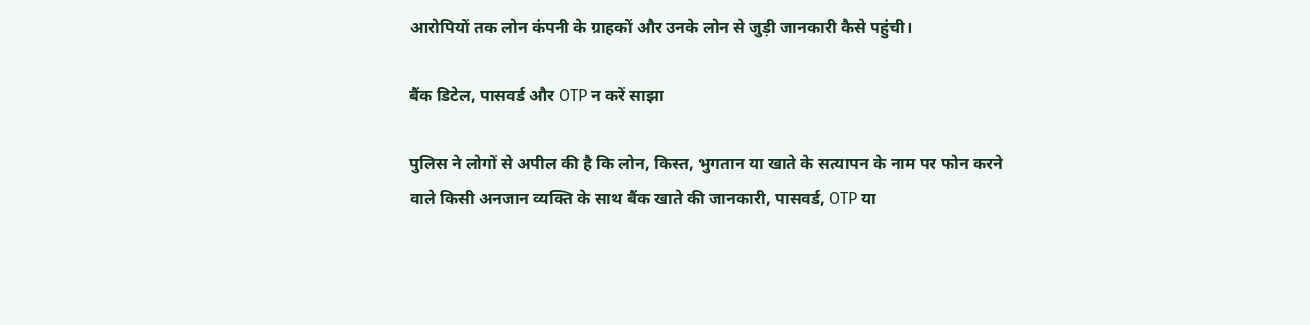आरोपियों तक लोन कंपनी के ग्राहकों और उनके लोन से जुड़ी जानकारी कैसे पहुंची।

बैंक डिटेल, पासवर्ड और OTP न करें साझा

पुलिस ने लोगों से अपील की है कि लोन, किस्त, भुगतान या खाते के सत्यापन के नाम पर फोन करने वाले किसी अनजान व्यक्ति के साथ बैंक खाते की जानकारी, पासवर्ड, OTP या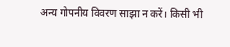अन्य गोपनीय विवरण साझा न करें। किसी भी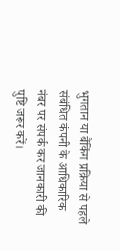भुगतान या बैंकिंग प्रक्रिया से पहले संबंधित कंपनी के आधिकारिक नंबर पर संपर्क कर जानकारी की पुष्टि जरूर करें।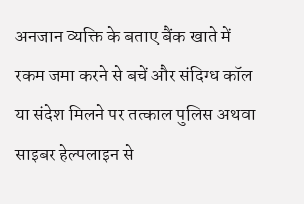अनजान व्यक्ति के बताए बैंक खाते में रकम जमा करने से बचें और संदिग्ध कॉल या संदेश मिलने पर तत्काल पुलिस अथवा साइबर हेल्पलाइन से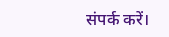संपर्क करें।